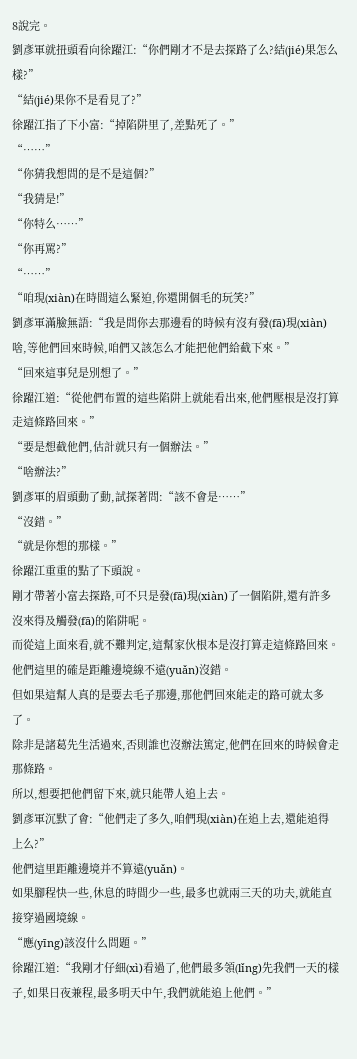8說完。
劉彥軍就扭頭看向徐躍江:“你們剛才不是去探路了么?結(jié)果怎么樣?”
“結(jié)果你不是看見了?”
徐躍江指了下小富:“掉陷阱里了,差點死了。”
“……”
“你猜我想問的是不是這個?”
“我猜是!”
“你特么……”
“你再罵?”
“……”
“咱現(xiàn)在時間這么緊迫,你還開個毛的玩笑?”
劉彥軍滿臉無語:“我是問你去那邊看的時候有沒有發(fā)現(xiàn)啥,等他們回來時候,咱們又該怎么才能把他們給截下來。”
“回來這事兒是別想了。”
徐躍江道:“從他們布置的這些陷阱上就能看出來,他們壓根是沒打算走這條路回來。”
“要是想截他們,估計就只有一個辦法。”
“啥辦法?”
劉彥軍的眉頭動了動,試探著問:“該不會是……”
“沒錯。”
“就是你想的那樣。”
徐躍江重重的點了下頭說。
剛才帶著小富去探路,可不只是發(fā)現(xiàn)了一個陷阱,還有許多沒來得及觸發(fā)的陷阱呢。
而從這上面來看,就不難判定,這幫家伙根本是沒打算走這條路回來。
他們這里的確是距離邊境線不遠(yuǎn)沒錯。
但如果這幫人真的是要去毛子那邊,那他們回來能走的路可就太多了。
除非是諸葛先生活過來,否則誰也沒辦法篤定,他們在回來的時候會走那條路。
所以,想要把他們留下來,就只能帶人追上去。
劉彥軍沉默了會:“他們走了多久,咱們現(xiàn)在追上去,還能追得上么?”
他們這里距離邊境并不算遠(yuǎn)。
如果腳程快一些,休息的時間少一些,最多也就兩三天的功夫,就能直接穿過國境線。
“應(yīng)該沒什么問題。”
徐躍江道:“我剛才仔細(xì)看過了,他們最多領(lǐng)先我們一天的樣子,如果日夜兼程,最多明天中午,我們就能追上他們。”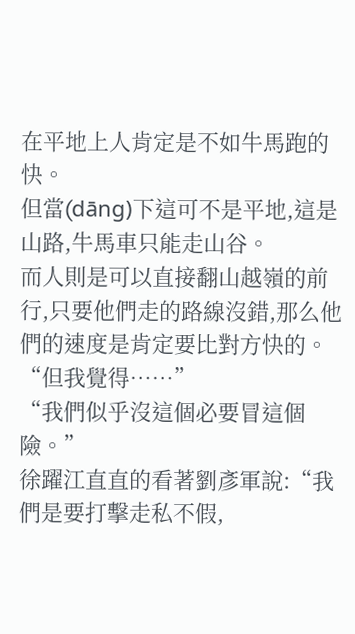在平地上人肯定是不如牛馬跑的快。
但當(dāng)下這可不是平地,這是山路,牛馬車只能走山谷。
而人則是可以直接翻山越嶺的前行,只要他們走的路線沒錯,那么他們的速度是肯定要比對方快的。
“但我覺得……”
“我們似乎沒這個必要冒這個險。”
徐躍江直直的看著劉彥軍說:“我們是要打擊走私不假,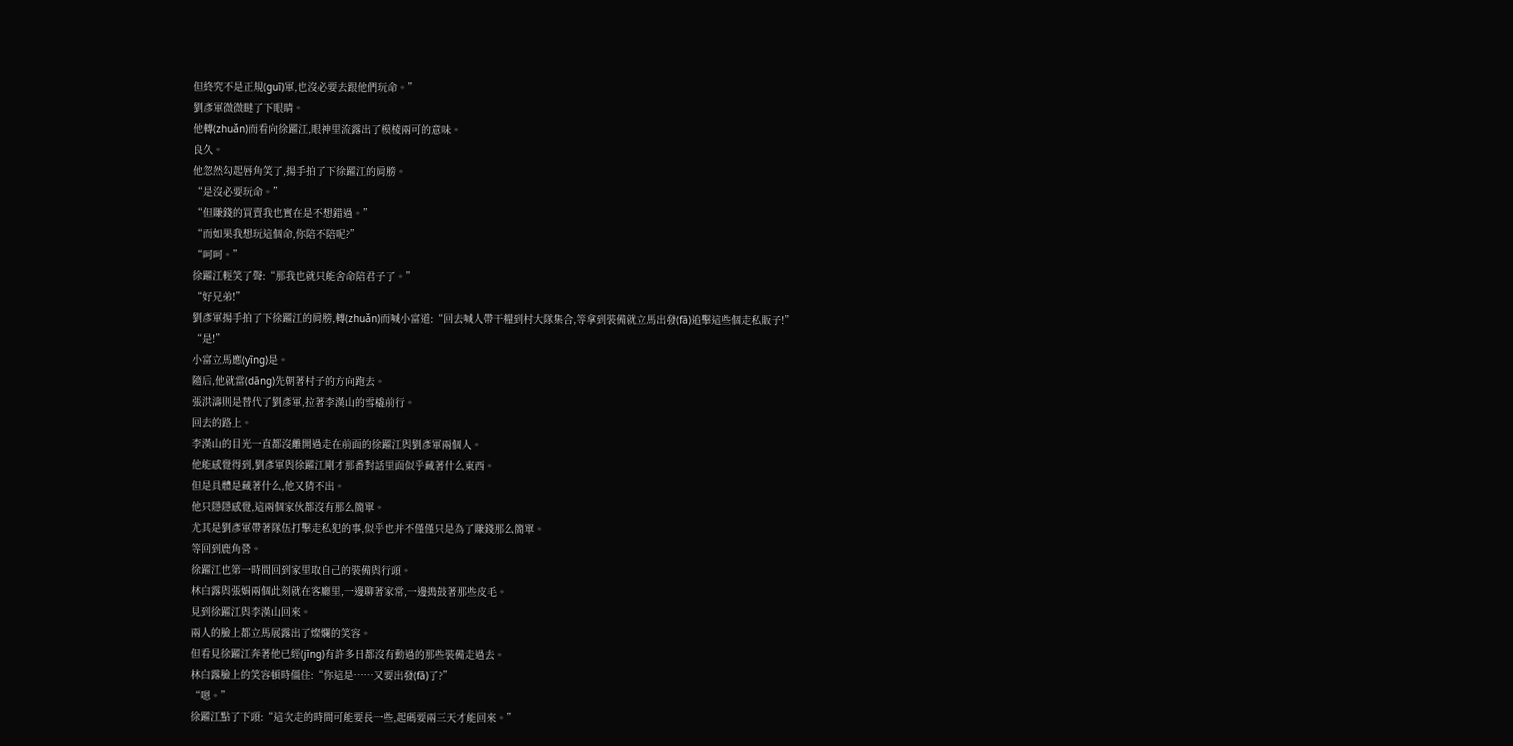但終究不是正規(guī)軍,也沒必要去跟他們玩命。”
劉彥軍微微瞇了下眼睛。
他轉(zhuǎn)而看向徐躍江,眼神里流露出了模棱兩可的意味。
良久。
他忽然勾起唇角笑了,揚手拍了下徐躍江的肩膀。
“是沒必要玩命。”
“但賺錢的買賣我也實在是不想錯過。”
“而如果我想玩這個命,你陪不陪呢?”
“呵呵。”
徐躍江輕笑了聲:“那我也就只能舍命陪君子了。”
“好兄弟!”
劉彥軍揚手拍了下徐躍江的肩膀,轉(zhuǎn)而喊小富道:“回去喊人帶干糧到村大隊集合,等拿到裝備就立馬出發(fā)追擊這些個走私販子!”
“是!”
小富立馬應(yīng)是。
隨后,他就當(dāng)先朝著村子的方向跑去。
張洪濤則是替代了劉彥軍,拉著李漢山的雪橇前行。
回去的路上。
李漢山的目光一直都沒離開過走在前面的徐躍江與劉彥軍兩個人。
他能感覺得到,劉彥軍與徐躍江剛才那番對話里面似乎藏著什么東西。
但是具體是藏著什么,他又猜不出。
他只隱隱感覺,這兩個家伙都沒有那么簡單。
尤其是劉彥軍帶著隊伍打擊走私犯的事,似乎也并不僅僅只是為了賺錢那么簡單。
等回到鹿角營。
徐躍江也第一時間回到家里取自己的裝備與行頭。
林白露與張娟兩個此刻就在客廳里,一邊聊著家常,一邊搗鼓著那些皮毛。
見到徐躍江與李漢山回來。
兩人的臉上都立馬展露出了燦爛的笑容。
但看見徐躍江奔著他已經(jīng)有許多日都沒有動過的那些裝備走過去。
林白露臉上的笑容頓時僵住:“你這是……又要出發(fā)了?”
“嗯。”
徐躍江點了下頭:“這次走的時間可能要長一些,起碼要兩三天才能回來。”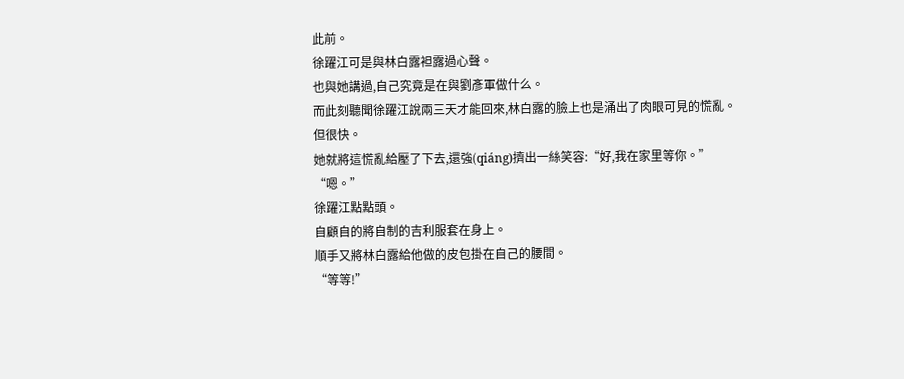此前。
徐躍江可是與林白露袒露過心聲。
也與她講過,自己究竟是在與劉彥軍做什么。
而此刻聽聞徐躍江說兩三天才能回來,林白露的臉上也是涌出了肉眼可見的慌亂。
但很快。
她就將這慌亂給壓了下去,還強(qiáng)擠出一絲笑容:“好,我在家里等你。”
“嗯。”
徐躍江點點頭。
自顧自的將自制的吉利服套在身上。
順手又將林白露給他做的皮包掛在自己的腰間。
“等等!”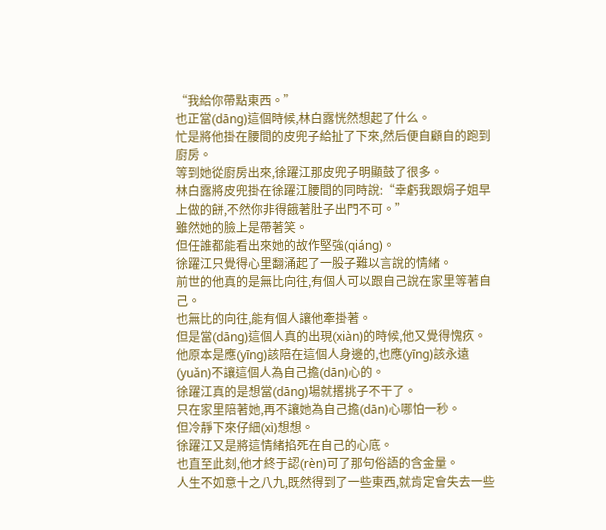“我給你帶點東西。”
也正當(dāng)這個時候,林白露恍然想起了什么。
忙是將他掛在腰間的皮兜子給扯了下來,然后便自顧自的跑到廚房。
等到她從廚房出來,徐躍江那皮兜子明顯鼓了很多。
林白露將皮兜掛在徐躍江腰間的同時說:“幸虧我跟娟子姐早上做的餅,不然你非得餓著肚子出門不可。”
雖然她的臉上是帶著笑。
但任誰都能看出來她的故作堅強(qiáng)。
徐躍江只覺得心里翻涌起了一股子難以言說的情緒。
前世的他真的是無比向往,有個人可以跟自己說在家里等著自己。
也無比的向往,能有個人讓他牽掛著。
但是當(dāng)這個人真的出現(xiàn)的時候,他又覺得愧疚。
他原本是應(yīng)該陪在這個人身邊的,也應(yīng)該永遠(yuǎn)不讓這個人為自己擔(dān)心的。
徐躍江真的是想當(dāng)場就撂挑子不干了。
只在家里陪著她,再不讓她為自己擔(dān)心哪怕一秒。
但冷靜下來仔細(xì)想想。
徐躍江又是將這情緒掐死在自己的心底。
也直至此刻,他才終于認(rèn)可了那句俗語的含金量。
人生不如意十之八九,既然得到了一些東西,就肯定會失去一些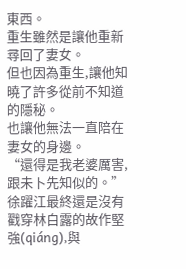東西。
重生雖然是讓他重新尋回了妻女。
但也因為重生,讓他知曉了許多從前不知道的隱秘。
也讓他無法一直陪在妻女的身邊。
“還得是我老婆厲害,跟未卜先知似的。”
徐躍江最終還是沒有戳穿林白露的故作堅強(qiáng),與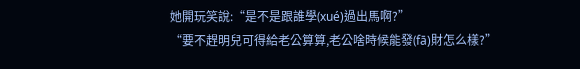她開玩笑說:“是不是跟誰學(xué)過出馬啊?”
“要不趕明兒可得給老公算算,老公啥時候能發(fā)財怎么樣?”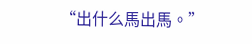“出什么馬出馬。”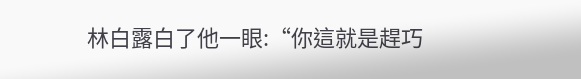林白露白了他一眼:“你這就是趕巧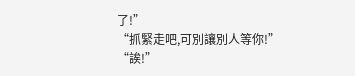了!”
“抓緊走吧,可別讓別人等你!”
“誒!”